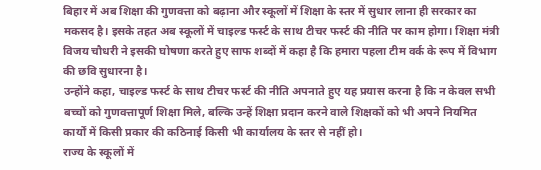बिहार में अब शिक्षा की गुणवत्ता को बढ़ाना और स्कूलों में शिक्षा के स्तर में सुधार लाना ही सरकार का मकसद है। इसके तहत अब स्कूलों में चाइल्ड फर्स्ट के साथ टीचर फर्स्ट की नीति पर काम होगा। शिक्षा मंत्री विजय चौधरी ने इसकी घोषणा करते हुए साफ शब्दों में कहा है कि हमारा पहला टीम वर्क के रूप में विभाग की छवि सुधारना है।
उन्होंने कहा, चाइल्ड फर्स्ट के साथ टीचर फर्स्ट की नीति अपनाते हुए यह प्रयास करना है कि न केवल सभी बच्चों को गुणवत्तापूर्ण शिक्षा मिले, बल्कि उन्हें शिक्षा प्रदान करने वाले शिक्षकों को भी अपने नियमित कार्यों में किसी प्रकार की कठिनाई किसी भी कार्यालय के स्तर से नहीं हो।
राज्य के स्कूलों में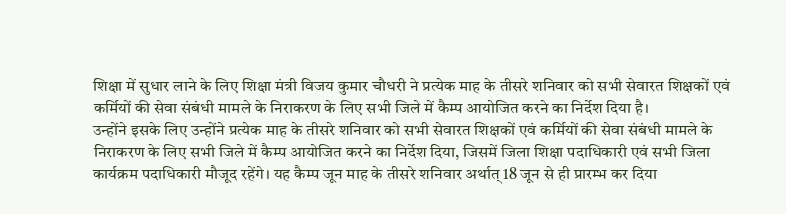शिक्षा में सुधार लाने के लिए शिक्षा मंत्री विजय कुमार चौधरी ने प्रत्येक माह के तीसरे शनिवार को सभी सेवारत शिक्षकों एवं कर्मियों की सेवा संबंधी मामले के निराकरण के लिए सभी जिले में कैम्प आयोजित करने का निर्देश दिया है।
उन्होंने इसके लिए उन्होंने प्रत्येक माह के तीसरे शनिवार को सभी सेवारत शिक्षकों एवं कर्मियों की सेवा संबंधी मामले के निराकरण के लिए सभी जिले में कैम्प आयोजित करने का निर्देश दिया, जिसमें जिला शिक्षा पदाधिकारी एवं सभी जिला कार्यक्रम पदाधिकारी मौजूद रहेंगे। यह कैम्प जून माह के तीसरे शनिवार अर्थात् 18 जून से ही प्रारम्भ कर दिया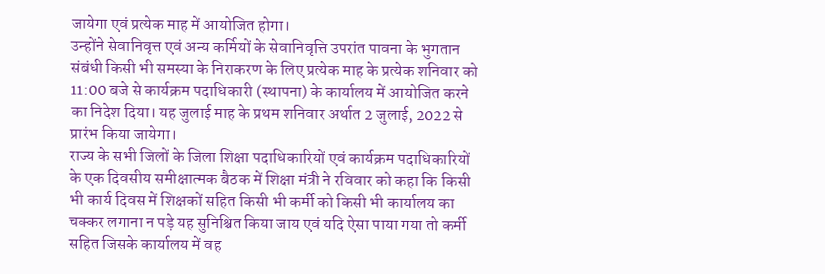जायेगा एवं प्रत्येक माह में आयोजित होगा।
उन्होंने सेवानिवृत्त एवं अन्य कर्मियों के सेवानिवृत्ति उपरांत पावना के भुगतान संबंधी किसी भी समस्या के निराकरण के लिए प्रत्येक माह के प्रत्येक शनिवार को 11:00 बजे से कार्यक्रम पदाधिकारी (स्थापना) के कार्यालय में आयोजित करने का निदेश दिया। यह जुलाई माह के प्रथम शनिवार अर्थात 2 जुलाई, 2022 से प्रारंभ किया जायेगा।
राज्य के सभी जिलों के जिला शिक्षा पदाधिकारियों एवं कार्यक्रम पदाधिकारियों के एक दिवसीय समीक्षात्मक बैठक में शिक्षा मंत्री ने रविवार को कहा कि किसी भी कार्य दिवस में शिक्षकों सहित किसी भी कर्मी को किसी भी कार्यालय का चक्कर लगाना न पड़े यह सुनिश्चित किया जाय एवं यदि ऐसा पाया गया तो कर्मी सहित जिसके कार्यालय में वह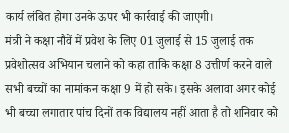कार्य लंबित होगा उनके ऊपर भी कार्रवाई की जाएगी।
मंत्री ने कक्षा नौवें में प्रवेश के लिए 01 जुलाई से 15 जुलाई तक प्रवेशोत्सव अभियान चलाने को कहा ताकि कक्षा 8 उत्तीर्ण करने वाले सभी बच्चों का नामांकन कक्षा 9 में हो सके। इसके अलावा अगर कोई भी बच्चा लगातार पांच दिनों तक विद्यालय नहीं आता है तो शनिवार को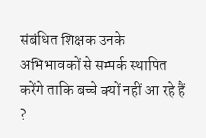संबंधित शिक्षक उनके अभिभावकों से सम्पर्क स्थापित करेंगे ताकि बच्चे क्यों नहीं आ रहे हैं ?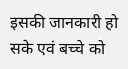इसकी जानकारी हो सके एवं बच्चे को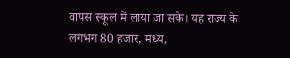वापस स्कूल में लाया जा सके। यह राज्य के लगभग 80 हजार, मध्य,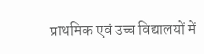प्राथमिक एवं उच्च विद्यालयों में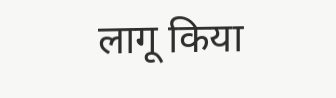लागू किया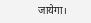जायेगा।